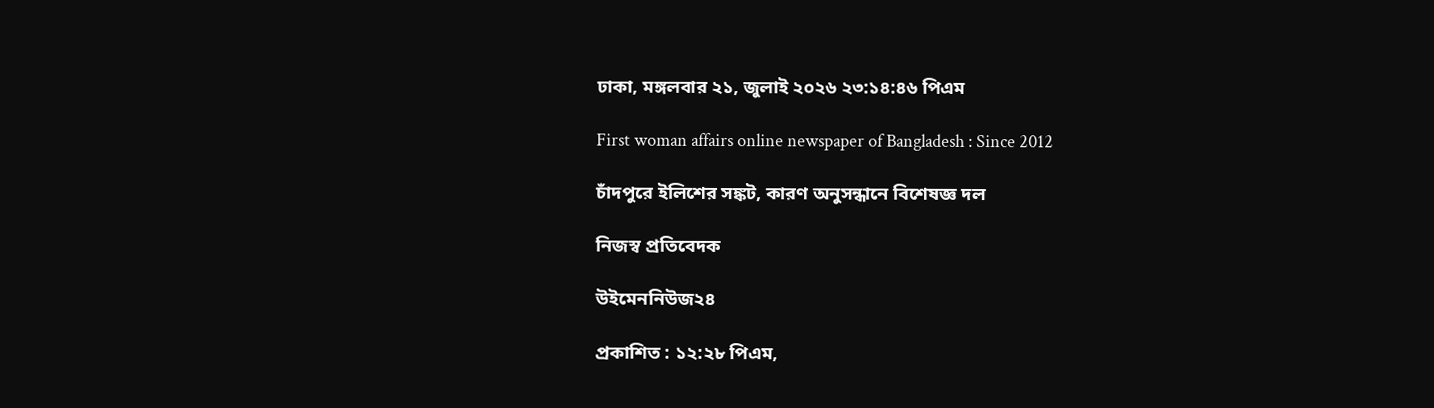ঢাকা, মঙ্গলবার ২১, জুলাই ২০২৬ ২৩:১৪:৪৬ পিএম

First woman affairs online newspaper of Bangladesh : Since 2012

চাঁদপুরে ইলিশের সঙ্কট, কারণ অনুসন্ধানে বিশেষজ্ঞ দল

নিজস্ব প্রতিবেদক

উইমেননিউজ২৪

প্রকাশিত : ১২:২৮ পিএম,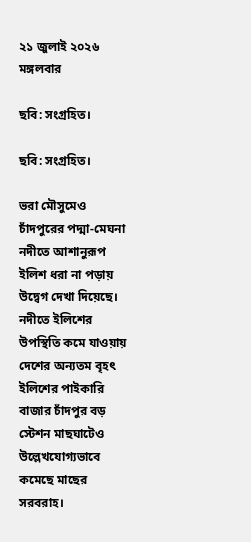২১ জুলাই ২০২৬ মঙ্গলবার

ছবি: সংগ্রহিত।

ছবি: সংগ্রহিত।

ভরা মৌসুমেও চাঁদপুরের পদ্মা-মেঘনা নদীতে আশানুরূপ ইলিশ ধরা না পড়ায় উদ্বেগ দেখা দিয়েছে। নদীতে ইলিশের উপস্থিতি কমে যাওয়ায় দেশের অন্যতম বৃহৎ ইলিশের পাইকারি বাজার চাঁদপুর বড় স্টেশন মাছঘাটেও উল্লেখযোগ্যভাবে কমেছে মাছের সরবরাহ।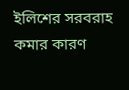ইলিশের সরবরাহ কমার কারণ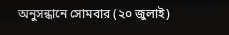অনুসন্ধানে সোমবার (২০ জুলাই)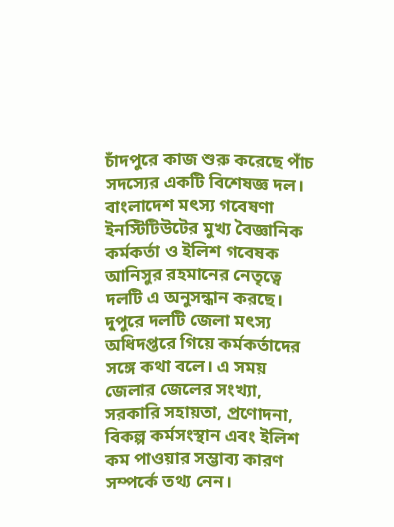চাঁদপুরে কাজ শুরু করেছে পাঁচ সদস্যের একটি বিশেষজ্ঞ দল। বাংলাদেশ মৎস্য গবেষণা ইনস্টিটিউটের মুখ্য বৈজ্ঞানিক কর্মকর্তা ও ইলিশ গবেষক আনিসুর রহমানের নেতৃত্বে দলটি এ অনুসন্ধান করছে। দুপুরে দলটি জেলা মৎস্য অধিদপ্তরে গিয়ে কর্মকর্তাদের সঙ্গে কথা বলে। এ সময় জেলার জেলের সংখ্যা, সরকারি সহায়তা, প্রণোদনা, বিকল্প কর্মসংস্থান এবং ইলিশ কম পাওয়ার সম্ভাব্য কারণ সম্পর্কে তথ্য নেন।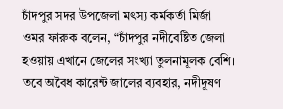চাঁদপুর সদর উপজেলা মৎস্য কর্মকর্তা মির্জা ওমর ফারুক বলেন, “চাঁদপুর নদীবেষ্টিত জেলা হওয়ায় এখানে জেলের সংখ্যা তুলনামূলক বেশি। তবে অবৈধ কারেন্ট জালের ব্যবহার, নদীদূষণ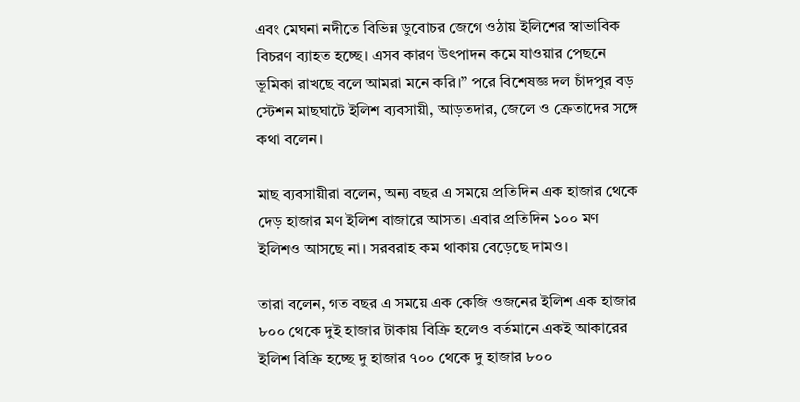এবং মেঘনা নদীতে বিভিন্ন ডুবোচর জেগে ওঠায় ইলিশের স্বাভাবিক বিচরণ ব্যাহত হচ্ছে। এসব কারণ উৎপাদন কমে যাওয়ার পেছনে ভূমিকা রাখছে বলে আমরা মনে করি।” পরে বিশেষজ্ঞ দল চাঁদপুর বড় স্টেশন মাছঘাটে ইলিশ ব্যবসায়ী, আড়তদার, জেলে ও ক্রেতাদের সঙ্গে কথা বলেন।

মাছ ব্যবসায়ীরা বলেন, অন্য বছর এ সময়ে প্রতিদিন এক হাজার থেকে দেড় হাজার মণ ইলিশ বাজারে আসত। এবার প্রতিদিন ১০০ মণ ইলিশও আসছে না। সরবরাহ কম থাকায় বেড়েছে দামও।

তারা বলেন, গত বছর এ সময়ে এক কেজি ওজনের ইলিশ এক হাজার ৮০০ থেকে দুই হাজার টাকায় বিক্রি হলেও বর্তমানে একই আকারের ইলিশ বিক্রি হচ্ছে দু হাজার ৭০০ থেকে দু হাজার ৮০০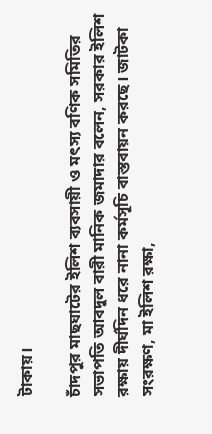টাকায়।

চাঁদপুর মাছঘাটের ইলিশ ব্যবসায়ী ও মৎস্য বণিক সমিতির সভাপতি আবদুল বারী মানিক জমাদার বলেন, সরকার ইলিশ রক্ষায় দীর্ঘদিন ধরে নানা কর্মসূচি বাস্তবায়ন করছে। জাটকা সংরক্ষণ, মা ইলিশ রক্ষা,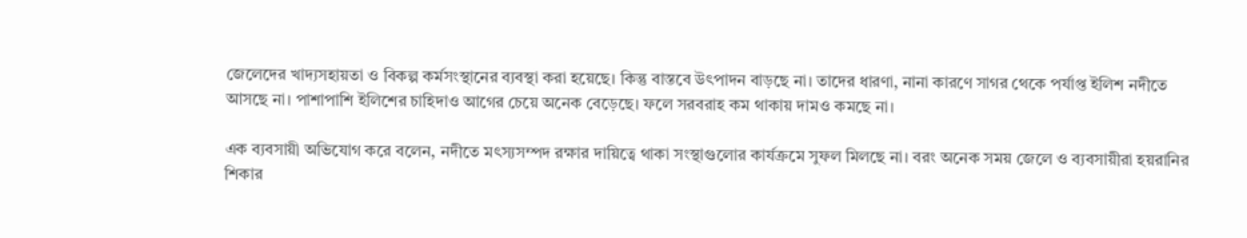জেলেদের খাদ্যসহায়তা ও বিকল্প কর্মসংস্থানের ব্যবস্থা করা হয়েছে। কিন্তু বাস্তবে উৎপাদন বাড়ছে না। তাদের ধারণা, নানা কারণে সাগর থেকে পর্যাপ্ত ইলিশ নদীতে আসছে না। পাশাপাশি ইলিশের চাহিদাও আগের চেয়ে অনেক বেড়েছে। ফলে সরবরাহ কম থাকায় দামও কমছে না।

এক ব্যবসায়ী অভিযোগ করে বলেন, নদীতে মৎস্যসম্পদ রক্ষার দায়িত্বে থাকা সংস্থাগুলোর কার্যক্রমে সুফল মিলছে না। বরং অনেক সময় জেলে ও ব্যবসায়ীরা হয়রানির শিকার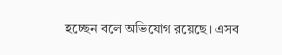হচ্ছেন বলে অভিযোগ রয়েছে। এসব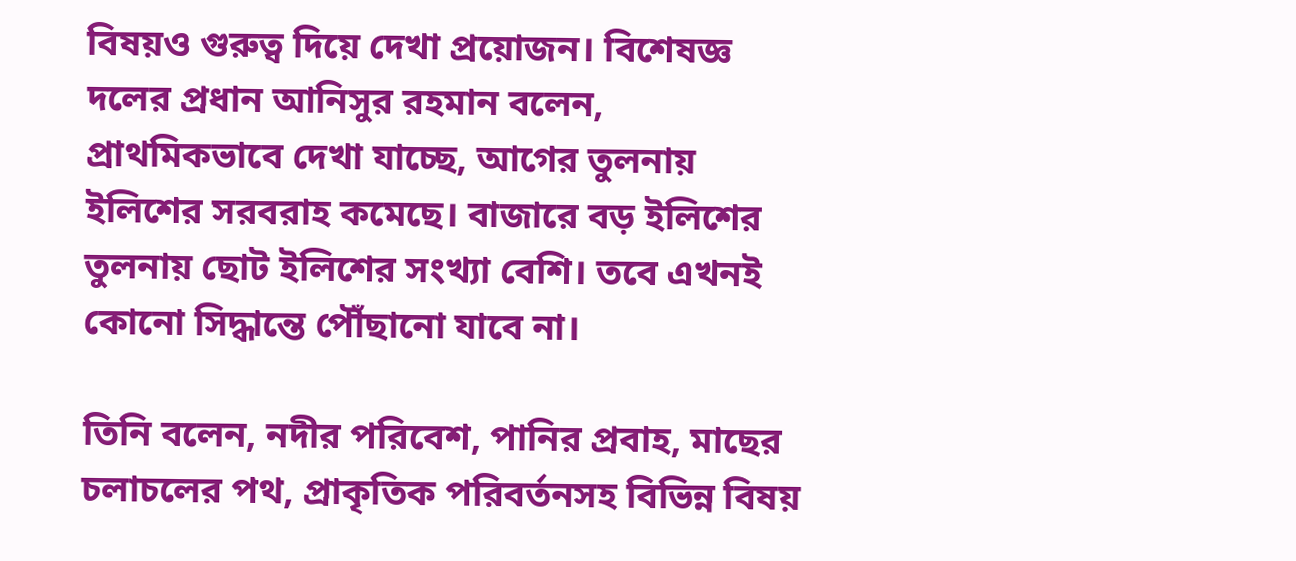বিষয়ও গুরুত্ব দিয়ে দেখা প্রয়োজন। বিশেষজ্ঞ দলের প্রধান আনিসুর রহমান বলেন, প্রাথমিকভাবে দেখা যাচ্ছে, আগের তুলনায় ইলিশের সরবরাহ কমেছে। বাজারে বড় ইলিশের তুলনায় ছোট ইলিশের সংখ্যা বেশি। তবে এখনই কোনো সিদ্ধান্তে পৌঁছানো যাবে না।

তিনি বলেন, নদীর পরিবেশ, পানির প্রবাহ, মাছের চলাচলের পথ, প্রাকৃতিক পরিবর্তনসহ বিভিন্ন বিষয়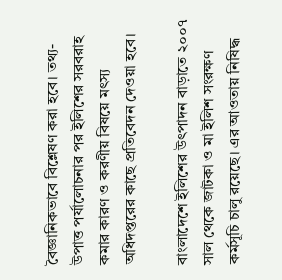বৈজ্ঞানিকভাবে বিশ্লেষণ করা হবে। তথ্য-উপাত্ত পর্যালোচনার পর ইলিশের সরবরাহ কমার কারণ ও করণীয় বিষয়ে মৎস্য অধিদপ্তরের কাছে প্রতিবেদন দেওয়া হবে।

বাংলাদেশে ইলিশের উৎপাদন বাড়াতে ২০০৭ সাল থেকে জাটকা ও মা ইলিশ সংরক্ষণ কর্মসূচি চালু রয়েছে। এর আওতায় নিষিদ্ধ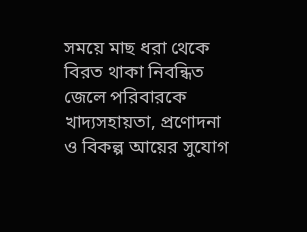সময়ে মাছ ধরা থেকে বিরত থাকা নিবন্ধিত জেলে পরিবারকে খাদ্যসহায়তা, প্রণোদনা ও বিকল্প আয়ের সুযোগ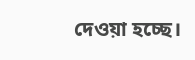দেওয়া হচ্ছে।